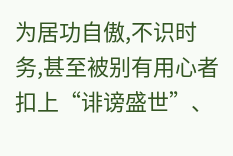为居功自傲,不识时务,甚至被别有用心者扣上“诽谤盛世”、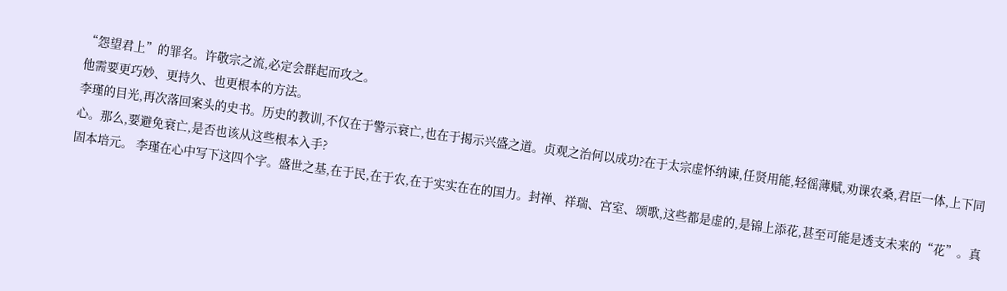“怨望君上”的罪名。许敬宗之流,必定会群起而攻之。
他需要更巧妙、更持久、也更根本的方法。
李瑾的目光,再次落回案头的史书。历史的教训,不仅在于警示衰亡,也在于揭示兴盛之道。贞观之治何以成功?在于太宗虚怀纳谏,任贤用能,轻徭薄赋,劝课农桑,君臣一体,上下同心。那么,要避免衰亡,是否也该从这些根本入手?
固本培元。 李瑾在心中写下这四个字。盛世之基,在于民,在于农,在于实实在在的国力。封禅、祥瑞、宫室、颂歌,这些都是虚的,是锦上添花,甚至可能是透支未来的“花”。真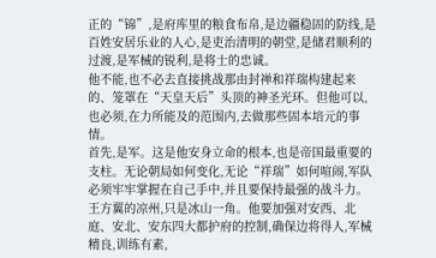正的“锦”,是府库里的粮食布帛,是边疆稳固的防线,是百姓安居乐业的人心,是吏治清明的朝堂,是储君顺利的过渡,是军械的锐利,是将士的忠诚。
他不能,也不必去直接挑战那由封禅和祥瑞构建起来的、笼罩在“天皇天后”头顶的神圣光环。但他可以,也必须,在力所能及的范围内,去做那些固本培元的事情。
首先,是军。这是他安身立命的根本,也是帝国最重要的支柱。无论朝局如何变化,无论“祥瑞”如何喧闹,军队必须牢牢掌握在自己手中,并且要保持最强的战斗力。王方翼的凉州,只是冰山一角。他要加强对安西、北庭、安北、安东四大都护府的控制,确保边将得人,军械精良,训练有素,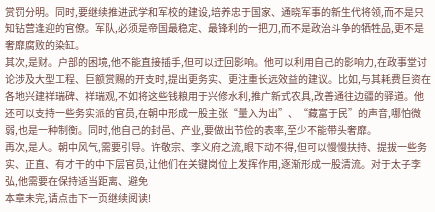赏罚分明。同时,要继续推进武学和军校的建设,培养忠于国家、通晓军事的新生代将领,而不是只知钻营逢迎的官僚。军队,必须是帝国最稳定、最锋利的一把刀,而不是政治斗争的牺牲品,更不是奢靡腐败的染缸。
其次,是财。户部的困境,他不能直接插手,但可以迂回影响。他可以利用自己的影响力,在政事堂讨论涉及大型工程、巨额赏赐的开支时,提出更务实、更注重长远效益的建议。比如,与其耗费巨资在各地兴建祥瑞碑、祥瑞观,不如将这些钱粮用于兴修水利,推广新式农具,改善通往边疆的驿道。他还可以支持一些务实派的官员,在朝中形成一股主张“量入为出”、“藏富于民”的声音,哪怕微弱,也是一种制衡。同时,他自己的封邑、产业,要做出节俭的表率,至少不能带头奢靡。
再次,是人。朝中风气,需要引导。许敬宗、李义府之流,眼下动不得,但可以慢慢扶持、提拔一些务实、正直、有才干的中下层官员,让他们在关键岗位上发挥作用,逐渐形成一股清流。对于太子李弘,他需要在保持适当距离、避免
本章未完,请点击下一页继续阅读!